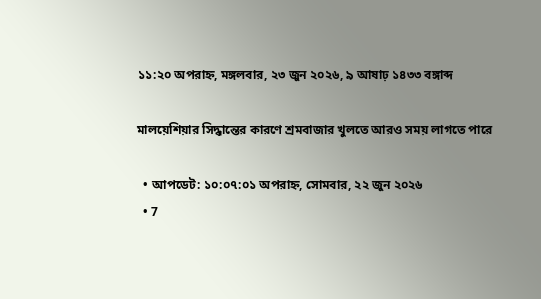১১:২০ অপরাহ্ন, মঙ্গলবার, ২৩ জুন ২০২৬, ৯ আষাঢ় ১৪৩৩ বঙ্গাব্দ

মালয়েশিয়ার সিদ্ধান্তের কারণে শ্রমবাজার খুলতে আরও সময় লাগতে পারে

  • আপডেট: ১০:০৭:০১ অপরাহ্ন, সোমবার, ২২ জুন ২০২৬
  • 7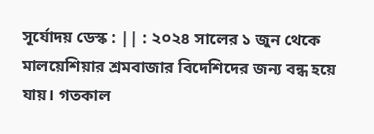সূর্যোদয় ডেস্ক : || : ২০২৪ সালের ১ জুন থেকে মালয়েশিয়ার শ্রমবাজার বিদেশিদের জন্য বন্ধ হয়ে যায়। গতকাল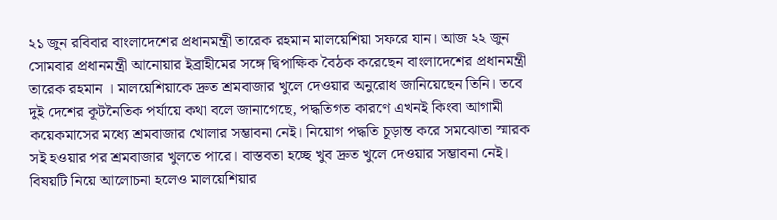২১ জুন রবিবার বাংলাদেশের প্রধানমন্ত্রী তারেক রহমান মালয়েশিয়া সফরে যান। আজ ২২ জুন সোমবার প্রধানমন্ত্রী আনোয়ার ইব্রাহীমের সঙ্গে দ্বিপাক্ষিক বৈঠক করেছেন বাংলাদেশের প্রধানমন্ত্রী তারেক রহমান । মালয়েশিয়াকে দ্রুত শ্রমবাজার খুলে দেওয়ার অনুরোধ জানিয়েছেন তিনি। তবে দুই দেশের কূটনৈতিক পর্যায়ে কথা বলে জানাগেছে, পদ্ধতিগত কারণে এখনই কিংবা আগামী কয়েকমাসের মধ্যে শ্রমবাজার খোলার সম্ভাবনা নেই। নিয়োগ পদ্ধতি চূড়ান্ত করে সমঝোতা স্মারক সই হওয়ার পর শ্রমবাজার খুলতে পারে। বাস্তবতা হচ্ছে খুব দ্রুত খুলে দেওয়ার সম্ভাবনা নেই। বিষয়টি নিয়ে আলোচনা হলেও মালয়েশিয়ার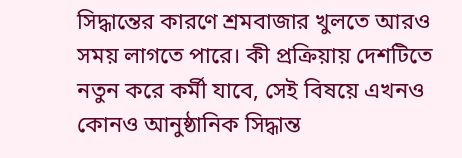সিদ্ধান্তের কারণে শ্রমবাজার খুলতে আরও সময় লাগতে পারে। কী প্রক্রিয়ায় দেশটিতে নতুন করে কর্মী যাবে, সেই বিষয়ে এখনও কোনও আনুষ্ঠানিক সিদ্ধান্ত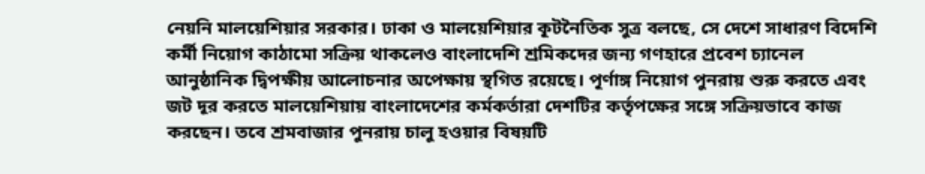নেয়নি মালয়েশিয়ার সরকার। ঢাকা ও মালয়েশিয়ার কূটনৈতিক সুত্র বলছে, সে দেশে সাধারণ বিদেশি কর্মী নিয়োগ কাঠামো সক্রিয় থাকলেও বাংলাদেশি শ্রমিকদের জন্য গণহারে প্রবেশ চ্যানেল আনুষ্ঠানিক দ্বিপক্ষীয় আলোচনার অপেক্ষায় স্থগিত রয়েছে। পূর্ণাঙ্গ নিয়োগ পুনরায় শুরু করতে এবং জট দূর করতে মালয়েশিয়ায় বাংলাদেশের কর্মকর্তারা দেশটির কর্তৃপক্ষের সঙ্গে সক্রিয়ভাবে কাজ করছেন। তবে শ্রমবাজার পুনরায় চালু হওয়ার বিষয়টি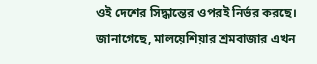ওই দেশের সিদ্ধান্তের ওপরই নির্ভর করছে। জানাগেছে, মালয়েশিয়ার শ্রমবাজার এখন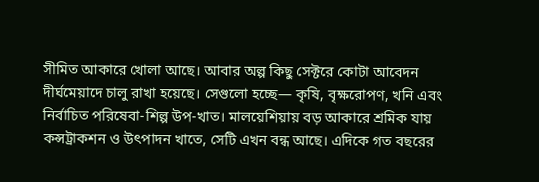সীমিত আকারে খোলা আছে। আবার অল্প কিছু সেক্টরে কোটা আবেদন দীর্ঘমেয়াদে চালু রাখা হয়েছে। সেগুলো হচ্ছে— কৃষি, বৃক্ষরোপণ, খনি এবং নির্বাচিত পরিষেবা-শিল্প উপ-খাত। মালয়েশিয়ায় বড় আকারে শ্রমিক যায় কন্সট্রাকশন ও উৎপাদন খাতে, সেটি এখন বন্ধ আছে। এদিকে গত বছরের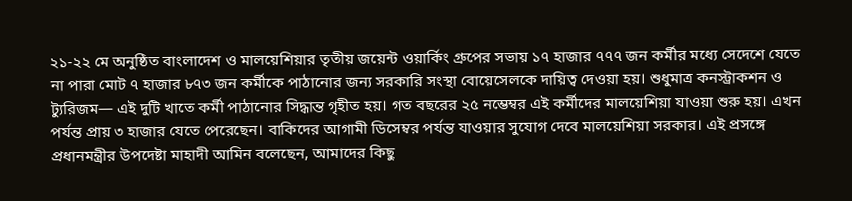২১-২২ মে অনুষ্ঠিত বাংলাদেশ ও মালয়েশিয়ার তৃতীয় জয়েন্ট ওয়ার্কিং গ্রুপের সভায় ১৭ হাজার ৭৭৭ জন কর্মীর মধ্যে সেদেশে যেতে না পারা মোট ৭ হাজার ৮৭৩ জন কর্মীকে পাঠানোর জন্য সরকারি সংস্থা বোয়েসেলকে দায়িত্ব দেওয়া হয়। শুধুমাত্র কনস্ট্রাকশন ও ট্যুরিজম— এই দুটি খাতে কর্মী পাঠানোর সিদ্ধান্ত গৃহীত হয়। গত বছরের ২৫ নম্ভেম্বর এই কর্মীদের মালয়েশিয়া যাওয়া শুরু হয়। এখন পর্যন্ত প্রায় ৩ হাজার যেতে পেরেছেন। বাকিদের আগামী ডিসেম্বর পর্যন্ত যাওয়ার সুযোগ দেবে মালয়েশিয়া সরকার। এই প্রসঙ্গে প্রধানমন্ত্রীর উপদেষ্টা মাহাদী আমিন বলেছেন, আমাদের কিছু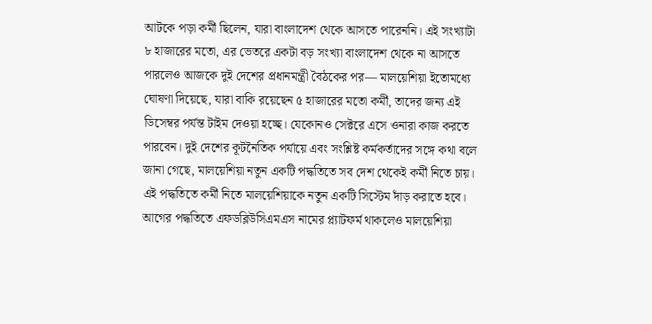আটকে পড়া কর্মী ছিলেন, যারা বাংলাদেশ থেকে আসতে পারেননি। এই সংখ্যাটা ৮ হাজারের মতো, এর ভেতরে একটা বড় সংখ্যা বাংলাদেশ থেকে না আসতে পারলেও আজকে দুই দেশের প্রধানমন্ত্রী বৈঠকের পর— মালয়েশিয়া ইতোমধ্যে ঘোষণা দিয়েছে, যারা বাকি রয়েছেন ৫ হাজারের মতো কর্মী, তাদের জন্য এই ডিসেম্বর পর্যন্ত টাইম দেওয়া হচ্ছে। যেকোনও সেক্টরে এসে ওনারা কাজ করতে পারবেন। দুই দেশের কূটনৈতিক পর্যায়ে এবং সংশ্লিষ্ট কর্মকর্তাদের সঙ্গে কথা বলে জানা গেছে, মালয়েশিয়া নতুন একটি পদ্ধতিতে সব দেশ থেকেই কর্মী নিতে চায়। এই পদ্ধতিতে কর্মী নিতে মালয়েশিয়াকে নতুন একটি সিস্টেম দাঁড় করাতে হবে। আগের পদ্ধতিতে এফডব্লিউসিএমএস নামের প্ল্যাটফর্ম থাকলেও মালয়েশিয়া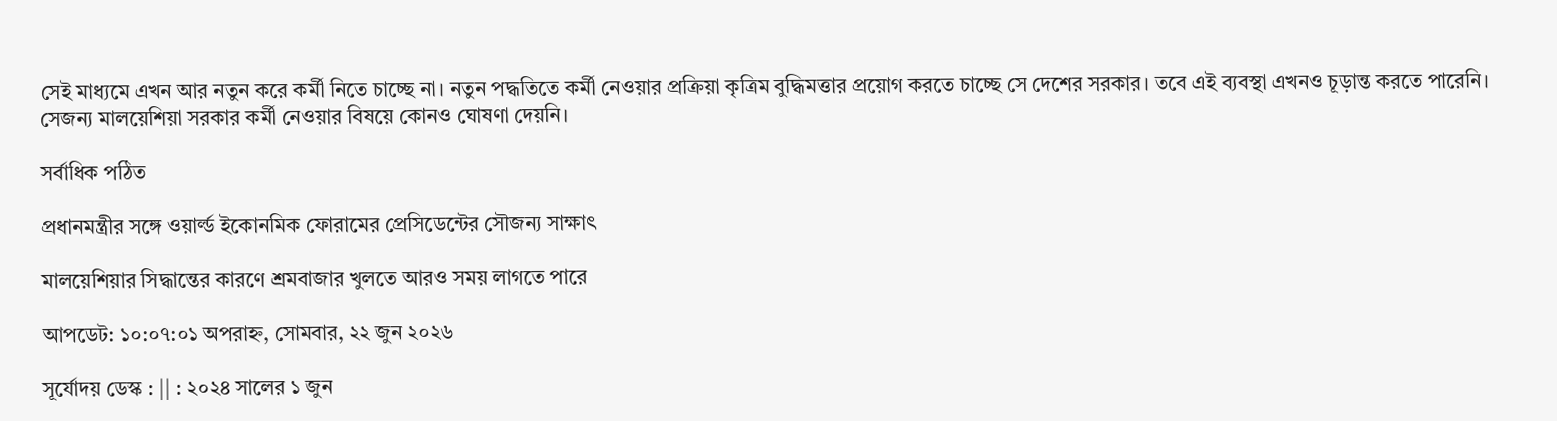সেই মাধ্যমে এখন আর নতুন করে কর্মী নিতে চাচ্ছে না। নতুন পদ্ধতিতে কর্মী নেওয়ার প্রক্রিয়া কৃত্রিম বুদ্ধিমত্তার প্রয়োগ করতে চাচ্ছে সে দেশের সরকার। তবে এই ব্যবস্থা এখনও চূড়ান্ত করতে পারেনি। সেজন্য মালয়েশিয়া সরকার কর্মী নেওয়ার বিষয়ে কোনও ঘোষণা দেয়নি।

সর্বাধিক পঠিত

প্রধানমন্ত্রীর সঙ্গে ওয়ার্ল্ড ইকোনমিক ফোরামের প্রেসিডেন্টের সৌজন্য সাক্ষাৎ

মালয়েশিয়ার সিদ্ধান্তের কারণে শ্রমবাজার খুলতে আরও সময় লাগতে পারে

আপডেট: ১০:০৭:০১ অপরাহ্ন, সোমবার, ২২ জুন ২০২৬

সূর্যোদয় ডেস্ক : || : ২০২৪ সালের ১ জুন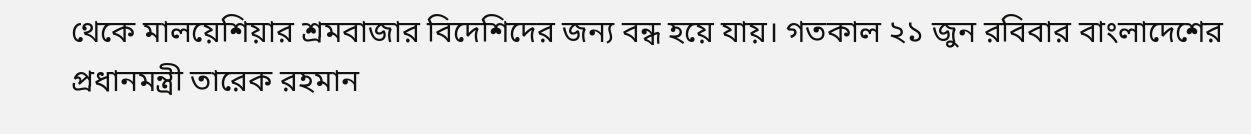থেকে মালয়েশিয়ার শ্রমবাজার বিদেশিদের জন্য বন্ধ হয়ে যায়। গতকাল ২১ জুন রবিবার বাংলাদেশের প্রধানমন্ত্রী তারেক রহমান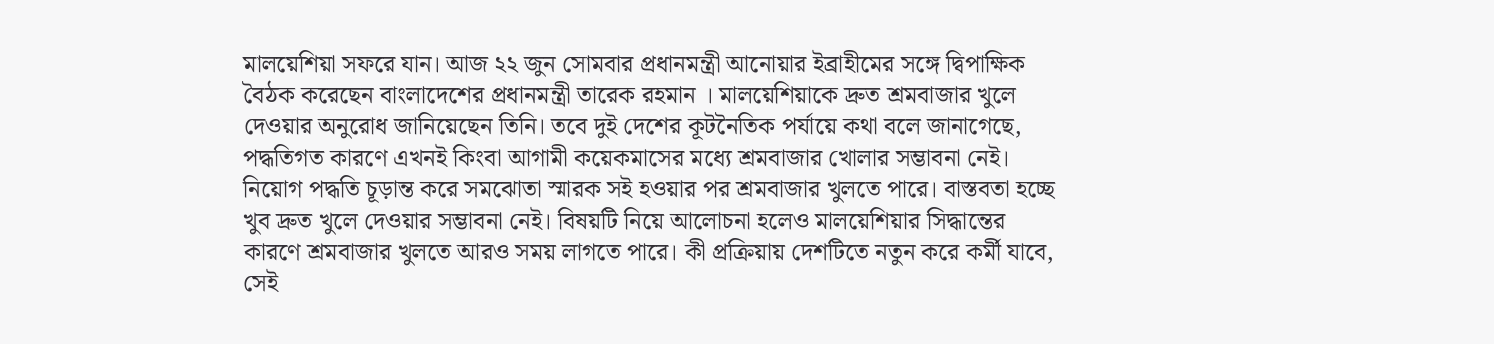মালয়েশিয়া সফরে যান। আজ ২২ জুন সোমবার প্রধানমন্ত্রী আনোয়ার ইব্রাহীমের সঙ্গে দ্বিপাক্ষিক বৈঠক করেছেন বাংলাদেশের প্রধানমন্ত্রী তারেক রহমান । মালয়েশিয়াকে দ্রুত শ্রমবাজার খুলে দেওয়ার অনুরোধ জানিয়েছেন তিনি। তবে দুই দেশের কূটনৈতিক পর্যায়ে কথা বলে জানাগেছে, পদ্ধতিগত কারণে এখনই কিংবা আগামী কয়েকমাসের মধ্যে শ্রমবাজার খোলার সম্ভাবনা নেই। নিয়োগ পদ্ধতি চূড়ান্ত করে সমঝোতা স্মারক সই হওয়ার পর শ্রমবাজার খুলতে পারে। বাস্তবতা হচ্ছে খুব দ্রুত খুলে দেওয়ার সম্ভাবনা নেই। বিষয়টি নিয়ে আলোচনা হলেও মালয়েশিয়ার সিদ্ধান্তের কারণে শ্রমবাজার খুলতে আরও সময় লাগতে পারে। কী প্রক্রিয়ায় দেশটিতে নতুন করে কর্মী যাবে, সেই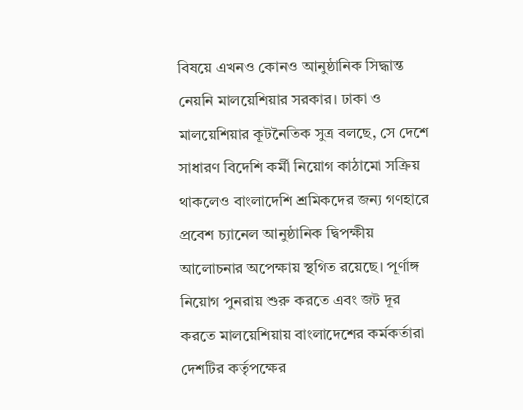বিষয়ে এখনও কোনও আনুষ্ঠানিক সিদ্ধান্ত নেয়নি মালয়েশিয়ার সরকার। ঢাকা ও মালয়েশিয়ার কূটনৈতিক সুত্র বলছে, সে দেশে সাধারণ বিদেশি কর্মী নিয়োগ কাঠামো সক্রিয় থাকলেও বাংলাদেশি শ্রমিকদের জন্য গণহারে প্রবেশ চ্যানেল আনুষ্ঠানিক দ্বিপক্ষীয় আলোচনার অপেক্ষায় স্থগিত রয়েছে। পূর্ণাঙ্গ নিয়োগ পুনরায় শুরু করতে এবং জট দূর করতে মালয়েশিয়ায় বাংলাদেশের কর্মকর্তারা দেশটির কর্তৃপক্ষের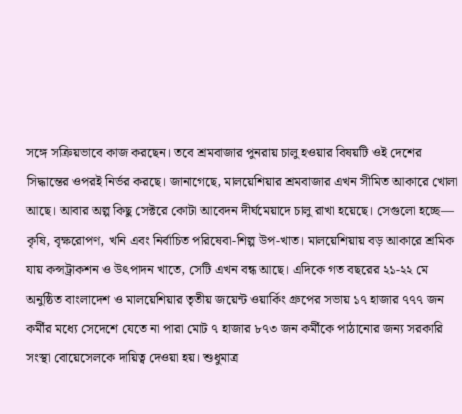সঙ্গে সক্রিয়ভাবে কাজ করছেন। তবে শ্রমবাজার পুনরায় চালু হওয়ার বিষয়টি ওই দেশের সিদ্ধান্তের ওপরই নির্ভর করছে। জানাগেছে, মালয়েশিয়ার শ্রমবাজার এখন সীমিত আকারে খোলা আছে। আবার অল্প কিছু সেক্টরে কোটা আবেদন দীর্ঘমেয়াদে চালু রাখা হয়েছে। সেগুলো হচ্ছে— কৃষি, বৃক্ষরোপণ, খনি এবং নির্বাচিত পরিষেবা-শিল্প উপ-খাত। মালয়েশিয়ায় বড় আকারে শ্রমিক যায় কন্সট্রাকশন ও উৎপাদন খাতে, সেটি এখন বন্ধ আছে। এদিকে গত বছরের ২১-২২ মে অনুষ্ঠিত বাংলাদেশ ও মালয়েশিয়ার তৃতীয় জয়েন্ট ওয়ার্কিং গ্রুপের সভায় ১৭ হাজার ৭৭৭ জন কর্মীর মধ্যে সেদেশে যেতে না পারা মোট ৭ হাজার ৮৭৩ জন কর্মীকে পাঠানোর জন্য সরকারি সংস্থা বোয়েসেলকে দায়িত্ব দেওয়া হয়। শুধুমাত্র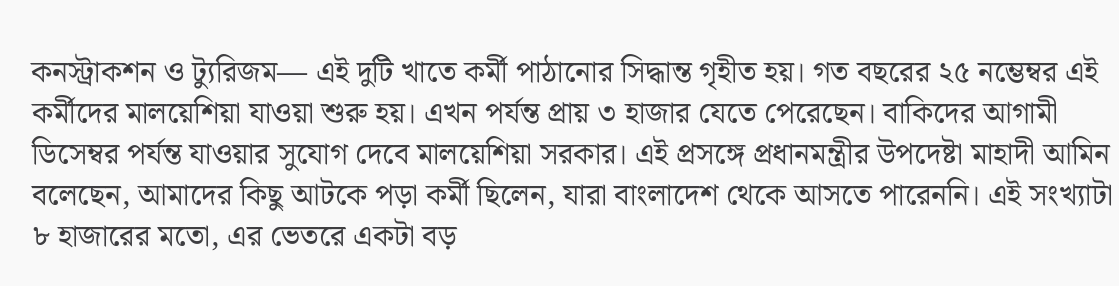কনস্ট্রাকশন ও ট্যুরিজম— এই দুটি খাতে কর্মী পাঠানোর সিদ্ধান্ত গৃহীত হয়। গত বছরের ২৫ নম্ভেম্বর এই কর্মীদের মালয়েশিয়া যাওয়া শুরু হয়। এখন পর্যন্ত প্রায় ৩ হাজার যেতে পেরেছেন। বাকিদের আগামী ডিসেম্বর পর্যন্ত যাওয়ার সুযোগ দেবে মালয়েশিয়া সরকার। এই প্রসঙ্গে প্রধানমন্ত্রীর উপদেষ্টা মাহাদী আমিন বলেছেন, আমাদের কিছু আটকে পড়া কর্মী ছিলেন, যারা বাংলাদেশ থেকে আসতে পারেননি। এই সংখ্যাটা ৮ হাজারের মতো, এর ভেতরে একটা বড়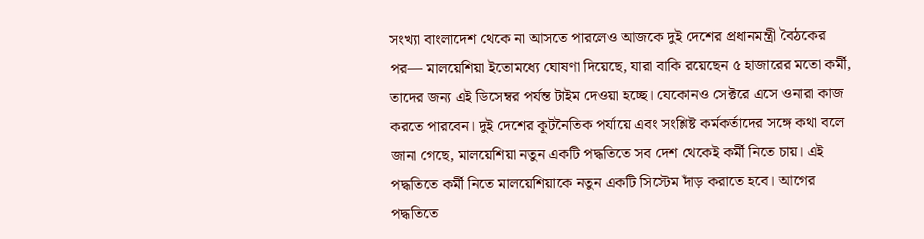সংখ্যা বাংলাদেশ থেকে না আসতে পারলেও আজকে দুই দেশের প্রধানমন্ত্রী বৈঠকের পর— মালয়েশিয়া ইতোমধ্যে ঘোষণা দিয়েছে, যারা বাকি রয়েছেন ৫ হাজারের মতো কর্মী, তাদের জন্য এই ডিসেম্বর পর্যন্ত টাইম দেওয়া হচ্ছে। যেকোনও সেক্টরে এসে ওনারা কাজ করতে পারবেন। দুই দেশের কূটনৈতিক পর্যায়ে এবং সংশ্লিষ্ট কর্মকর্তাদের সঙ্গে কথা বলে জানা গেছে, মালয়েশিয়া নতুন একটি পদ্ধতিতে সব দেশ থেকেই কর্মী নিতে চায়। এই পদ্ধতিতে কর্মী নিতে মালয়েশিয়াকে নতুন একটি সিস্টেম দাঁড় করাতে হবে। আগের পদ্ধতিতে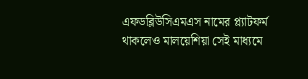এফডব্লিউসিএমএস নামের প্ল্যাটফর্ম থাকলেও মালয়েশিয়া সেই মাধ্যমে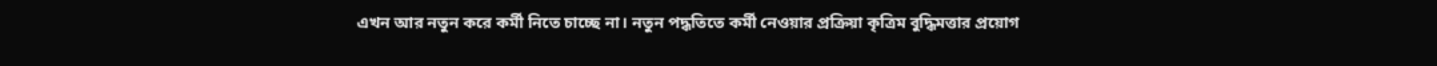এখন আর নতুন করে কর্মী নিতে চাচ্ছে না। নতুন পদ্ধতিতে কর্মী নেওয়ার প্রক্রিয়া কৃত্রিম বুদ্ধিমত্তার প্রয়োগ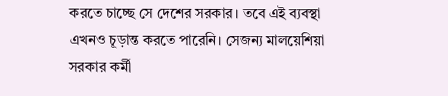করতে চাচ্ছে সে দেশের সরকার। তবে এই ব্যবস্থা এখনও চূড়ান্ত করতে পারেনি। সেজন্য মালয়েশিয়া সরকার কর্মী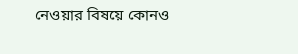নেওয়ার বিষয়ে কোনও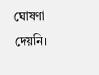ঘোষণা দেয়নি।